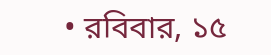• রবিবার, ১৫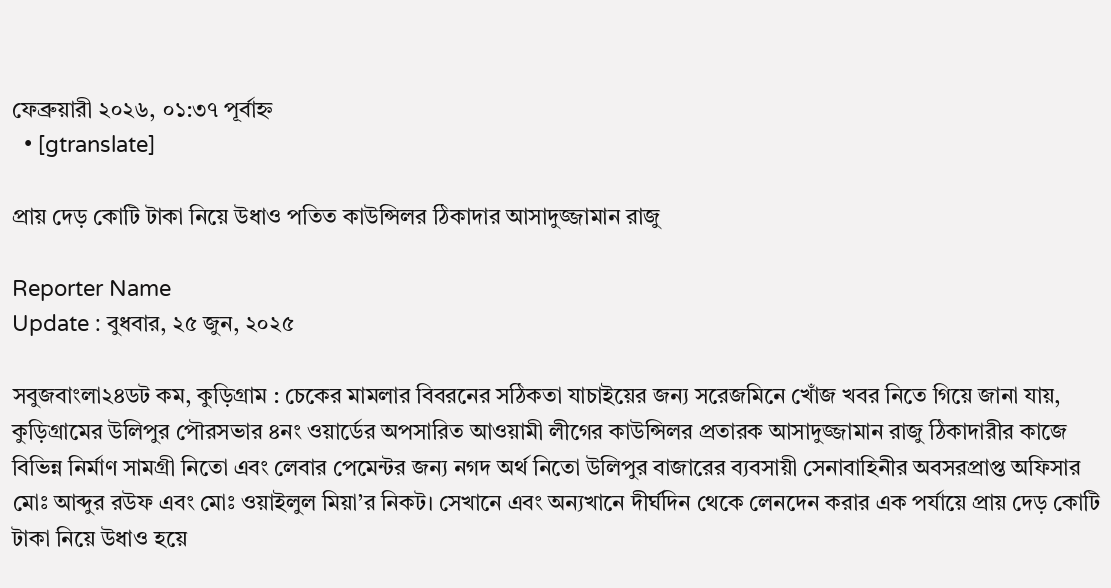ফেব্রুয়ারী ২০২৬, ০১:৩৭ পূর্বাহ্ন
  • [gtranslate]

প্রায় দেড় কোটি টাকা নিয়ে উধাও পতিত কাউন্সিলর ঠিকাদার আসাদুজ্জামান রাজু

Reporter Name
Update : বুধবার, ২৫ জুন, ২০২৫

সবুজবাংলা২৪ডট কম, কুড়িগ্রাম : চেকের মামলার বিবরনের সঠিকতা যাচাইয়ের জন্য সরেজমিনে খোঁজ খবর নিতে গিয়ে জানা যায়, কুড়িগ্রামের উলিপুর পৌরসভার ৪নং ওয়ার্ডের অপসারিত আওয়ামী লীগের কাউন্সিলর প্রতারক আসাদুজ্জামান রাজু ঠিকাদারীর কাজে বিভিন্ন নির্মাণ সামগ্রী নিতো এবং লেবার পেমেন্টর জন্য নগদ অর্থ নিতো উলিপুর বাজারের ব্যবসায়ী সেনাবাহিনীর অবসরপ্রাপ্ত অফিসার মোঃ আব্দুর রউফ এবং মোঃ ওয়াইলুল মিয়া’র নিকট। সেখানে এবং অন্যখানে দীর্ঘদিন থেকে লেনদেন করার এক পর্যায়ে প্রায় দেড় কোটি টাকা নিয়ে উধাও হয়ে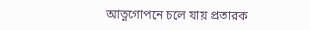আত্নগোপনে চলে যায় প্রতারক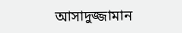আসাদুজ্জামান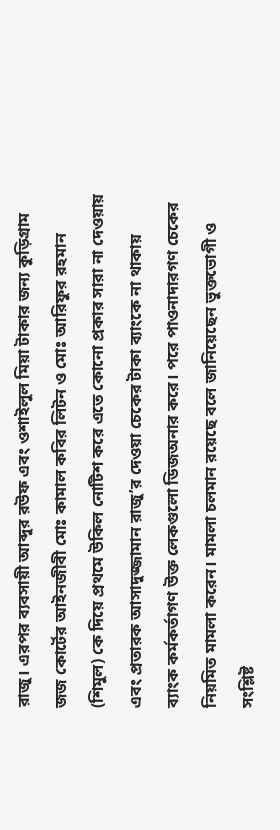রাজু। এরপর ব্যবসায়ী আব্দুর রউফ এবং ওশাইলুল মিয়া টাকার জন্য কুড়িগ্রাম জজ কোর্টের আইনজীবী মোঃ কামাল কবির লিটন ও মোঃ আরিফুর রহমান (শিমুল) কে দিয়ে প্রথমে উকিল নোটিশ করে এতে কোনো প্রকার সারা না দেওয়ায় এবং প্রতারক আসাদুজ্জামান রাজু’র দেওয়া চেকের টাকা ব্যাংকে না থাকায় ব্যাংক কর্মকর্তাগণ উক্ত লেকগুলো ডিজঅনার করে। পরে পাওনাদারগণ চেকের নিয়মিত মামলা করেন। মামলা চলমান রয়েছে বলে জানিয়েছেন ভুক্তভোগী ও সংশ্লিষ্ট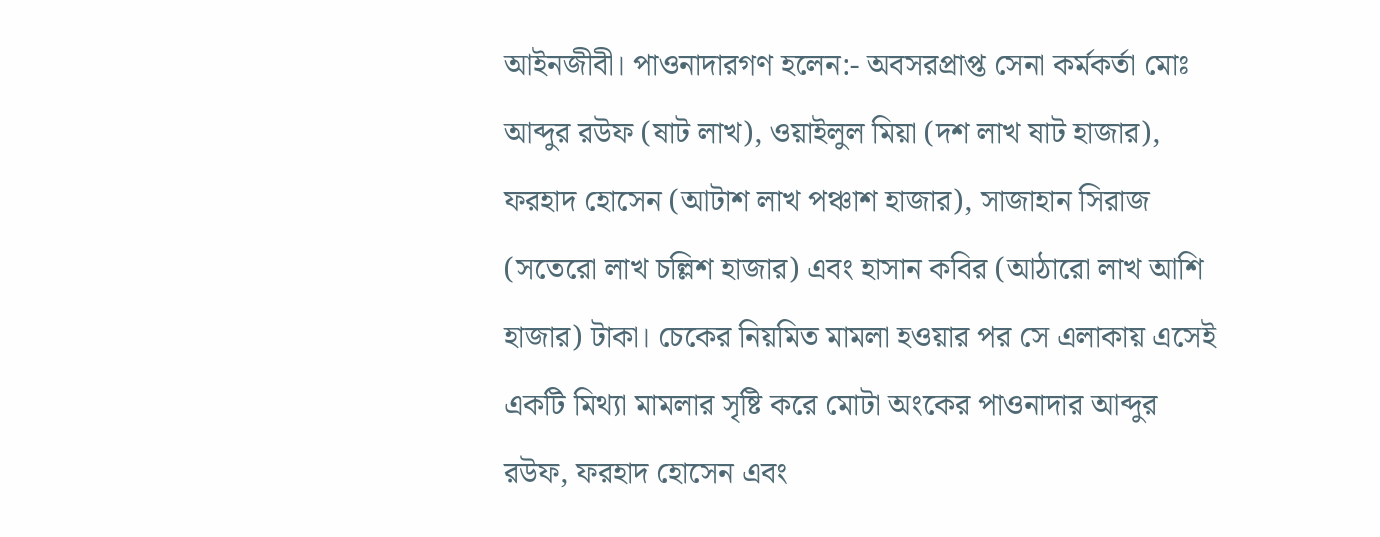আইনজীবী। পাওনাদারগণ হলেন:- অবসরপ্রাপ্ত সেনা কর্মকর্তা মোঃ আব্দুর রউফ (ষাট লাখ), ওয়াইলুল মিয়া (দশ লাখ ষাট হাজার), ফরহাদ হোসেন (আটাশ লাখ পঞ্চাশ হাজার), সাজাহান সিরাজ (সতেরো লাখ চল্লিশ হাজার) এবং হাসান কবির (আঠারো লাখ আশি হাজার) টাকা। চেকের নিয়মিত মামলা হওয়ার পর সে এলাকায় এসেই একটি মিথ্যা মামলার সৃষ্টি করে মোটা অংকের পাওনাদার আব্দুর রউফ, ফরহাদ হোসেন এবং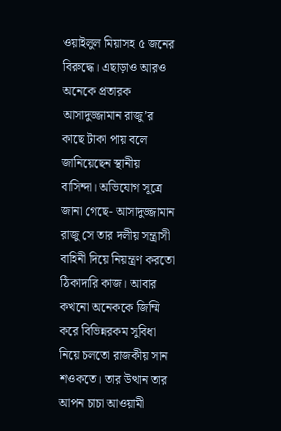ওয়াইলুল মিয়াসহ ৫ জনের বিরুদ্ধে। এছাড়াও আরও অনেকে প্রতারক আসাদুজ্জামান রাজু’র কাছে টাকা পায় বলে জানিয়েছেন স্থানীয় বাসিন্দা। অভিযোগ সূত্রে জানা গেছে- আসাদুজ্জামান রাজু সে তার দলীয় সন্ত্রাসী বাহিনী দিয়ে নিয়ন্ত্রণ করতো ঠিকাদারি কাজ। আবার কখনো অনেককে জিম্মি করে বিভিন্নরকম সুবিধা নিয়ে চলতো রাজকীয় সান শওকতে। তার উত্থান তার আপন চাচা আওয়ামী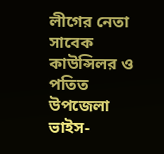লীগের নেতা সাবেক কাউন্সিলর ও পতিত উপজেলা ভাইস-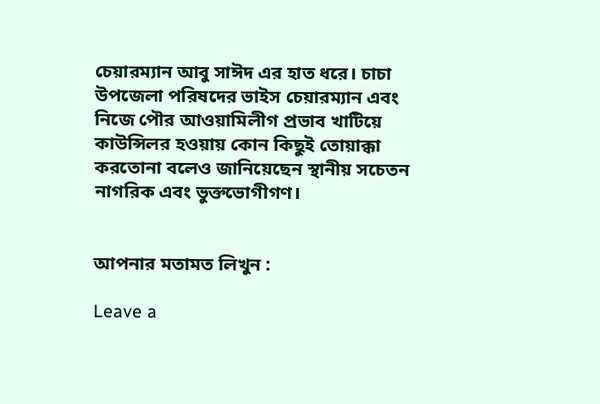চেয়ারম্যান আবু সাঈদ এর হাত ধরে। চাচা উপজেলা পরিষদের ভাইস চেয়ারম্যান এবং নিজে পৌর আওয়ামিলীগ প্রভাব খাটিয়ে কাউন্সিলর হওয়ায় কোন কিছুই তোয়াক্কা করতোনা বলেও জানিয়েছেন স্থানীয় সচেতন নাগরিক এবং ভুক্তভোগীগণ।


আপনার মতামত লিখুন :

Leave a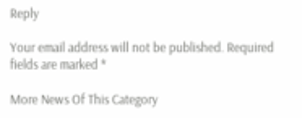Reply

Your email address will not be published. Required fields are marked *

More News Of This Category